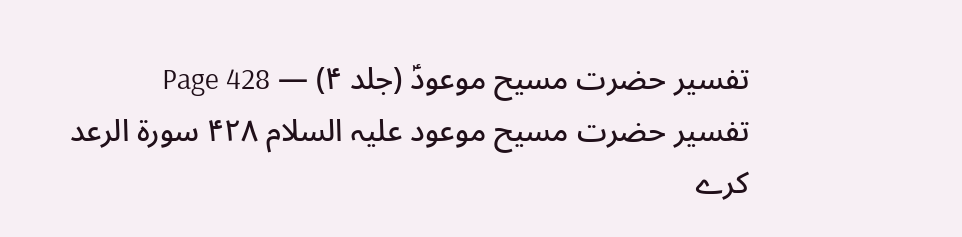تفسیر حضرت مسیح موعودؑ (جلد ۴) — Page 428
تفسیر حضرت مسیح موعود علیہ السلام ۴۲۸ سورة الرعد کرے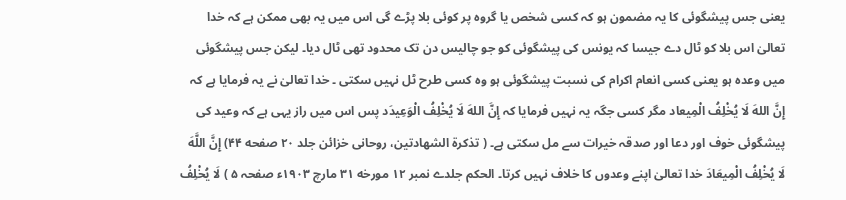یعنی جس پیشگوئی کا یہ مضمون ہو کہ کسی شخص یا گروہ پر کوئی بلا پڑے گی اس میں یہ بھی ممکن ہے کہ خدا تعالیٰ اس بلا کو ٹال دے جیسا کہ یونس کی پیشگوئی کو جو چالیس دن تک محدود تھی ٹال دیا۔ لیکن جس پیشگوئی میں وعدہ ہو یعنی کسی انعام اکرام کی نسبت پیشگوئی ہو وہ کسی طرح ٹل نہیں سکتی ۔ خدا تعالیٰ نے یہ فرمایا ہے کہ إِنَّ اللهَ لَا يُخْلِفُ الْمِيعاد مگر کسی جگہ یہ نہیں فرمایا کہ إِنَّ اللهَ لَا يُخْلِفُ الْوَعِيدَد پس اس میں راز یہی ہے کہ وعید کی پیشگوئی خوف اور دعا اور صدقہ خیرات سے مل سکتی ہے۔ ( تذکرة الشهادتين، روحانی خزائن جلد ۲۰ صفحه ۴۴) إِنَّ اللَّهَ لَا يُخْلِفُ الْمِيعَادَ خدا تعالیٰ اپنے وعدوں کا خلاف نہیں کرتا۔ الحکم جلدے نمبر ۱۲ مورخه ۳۱ مارچ ۱۹۰۳ء صفحہ ۵ ) لَا يُخْلِفُ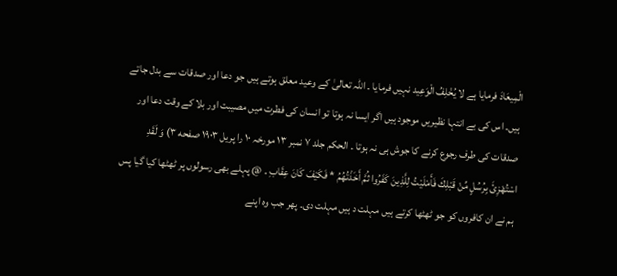الْمِيعَادَ فرمایا ہے لا يُخْلِفُ الْوَعِید نہیں فرمایا ۔ اللہ تعالیٰ کے وعید معلق ہوتے ہیں جو دعا اور صدقات سے بدل جاتے ہیں۔ اس کی بے انتہا نظیریں موجود ہیں اگر ایسا نہ ہوتا تو انسان کی فطرت میں مصیبت اور بلا کے وقت دعا اور صدقات کی طرف رجوع کرنے کا جوش ہی نہ ہوتا ۔ الحکم جلد ۷ نمبر ۱۳ مورخہ ۱۰ را پریل ۱۹۰۳ صفحه ۳) وَ لَقَدِ اسْتُهْزِئَ بِرُسُلٍ مِّنْ قَبْلِكَ فَأَمْلَيْتُ لِلَّذِينَ كَفَرُوا ثُمَّ أَخَذْتُهُمُ * فَكَيْفَ كَانَ عِقَابِ ۔ @ پہلے بھی رسولوں پر ٹھٹھا کیا گیا پس ہم نے ان کافروں کو جو ٹھٹھا کرتے ہیں مہلت د ہیں مہلت دی۔ پھر جب وہ اپنے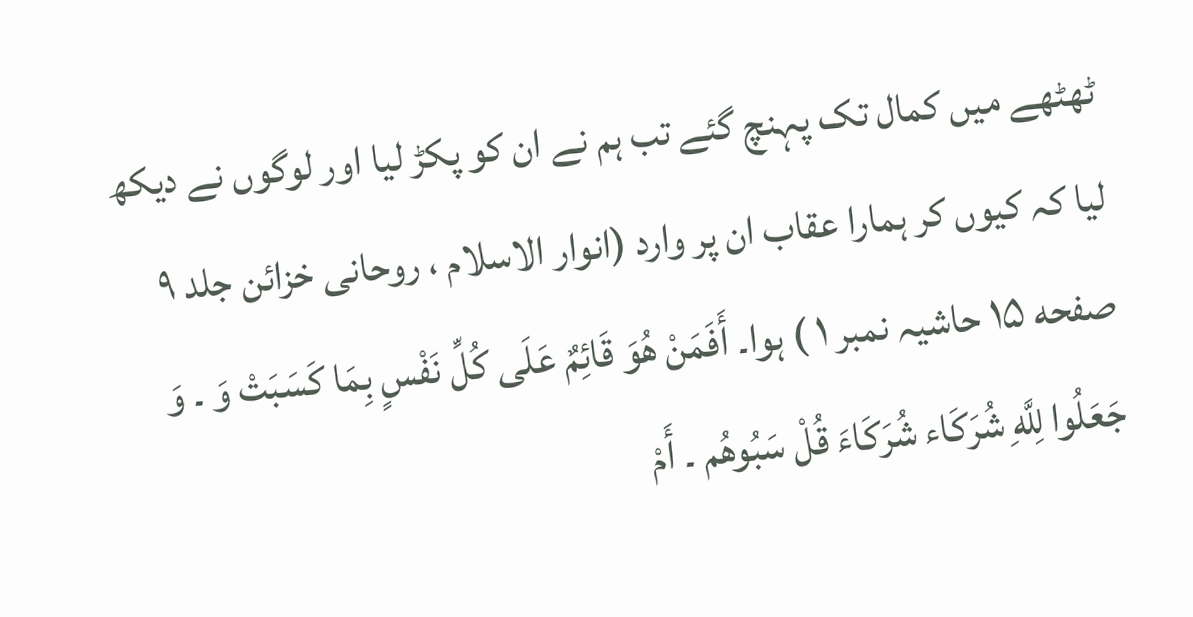ٹھٹھے میں کمال تک پہنچ گئے تب ہم نے ان کو پکڑ لیا اور لوگوں نے دیکھ لیا کہ کیوں کر ہمارا عقاب ان پر وارد (انوار الاسلام ، روحانی خزائن جلد ۹ صفحه ۱۵ حاشیہ نمبر ۱ ) ہوا۔ أَفَمَنْ هُوَ قَائِمٌ عَلَى كُلِّ نَفْسٍ بِمَا كَسَبَتْ وَ ۔ وَ جَعَلُوا لِلَّهِ شُرَكَاء شُرَكَاءَ قُلْ سَبُوهُم ۔ أَمْ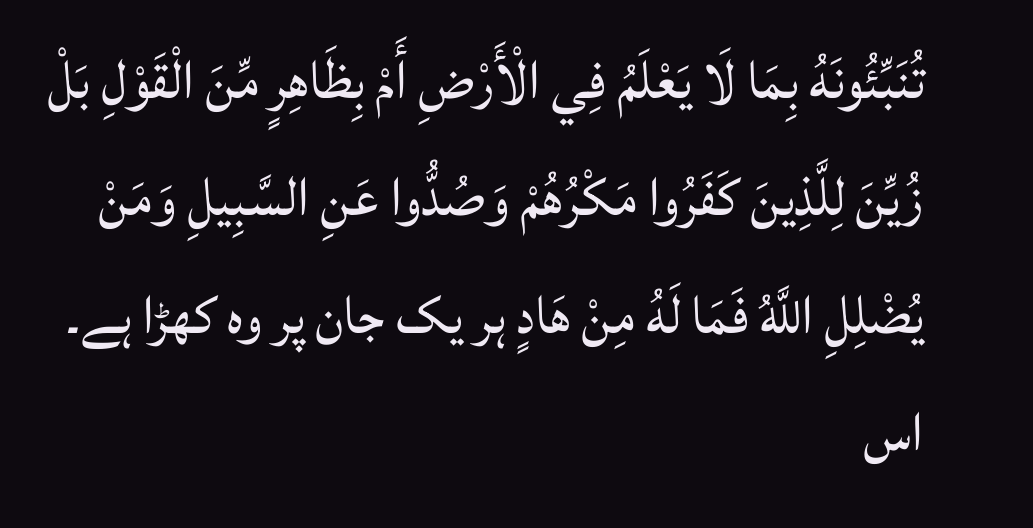تُنَبِّئُونَهُ بِمَا لَا يَعْلَمُ فِي الْأَرْضِ أَمْ بِظَاهِرٍ مِّنَ الْقَوْلِ بَلْ زُيِّنَ لِلَّذِينَ كَفَرُوا مَكْرُهُمْ وَصُدُّوا عَنِ السَّبِيلِ وَمَنْ يُضْلِلِ اللَّهُ فَمَا لَهُ مِنْ هَادٍ ہر یک جان پر وہ کھڑا ہے۔ اس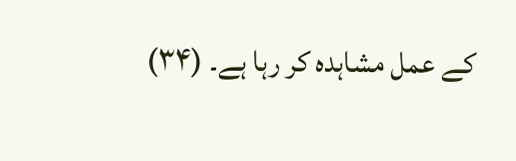کے عمل مشاہدہ کر رہا ہے۔ (۳۴)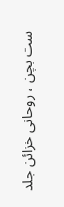ست بچن ، روحانی خزائن جلد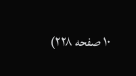۱۰ صفحه ۲۲۸)